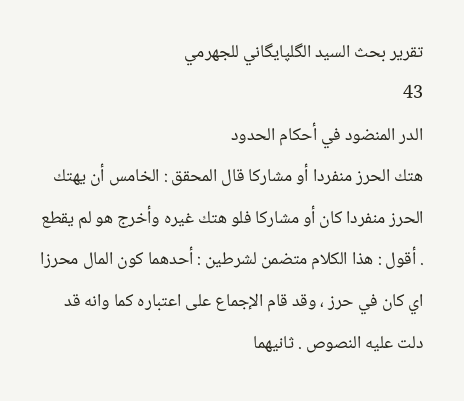تقرير بحث السيد الگلپايگاني للجهرمي
43
الدر المنضود في أحكام الحدود
هتك الحرز منفردا أو مشاركا قال المحقق : الخامس أن يهتك الحرز منفردا كان أو مشاركا فلو هتك غيره وأخرج هو لم يقطع . أقول : هذا الكلام متضمن لشرطين : أحدهما كون المال محرزا اي كان في حرز ، وقد قام الإجماع على اعتباره كما وانه قد دلت عليه النصوص . ثانيهما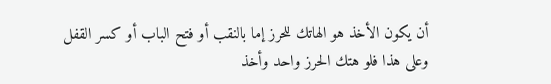أن يكون الأخذ هو الهاتك للحرز إما بالنقب أو فتح الباب أو كسر القفل وعلى هذا فلو هتك الحرز واحد وأخذ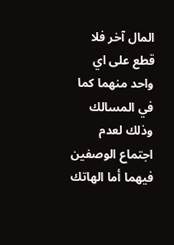المال آخر فلا قطع على اي واحد منهما كما في المسالك وذلك لعدم اجتماع الوصفين فيهما أما الهاتك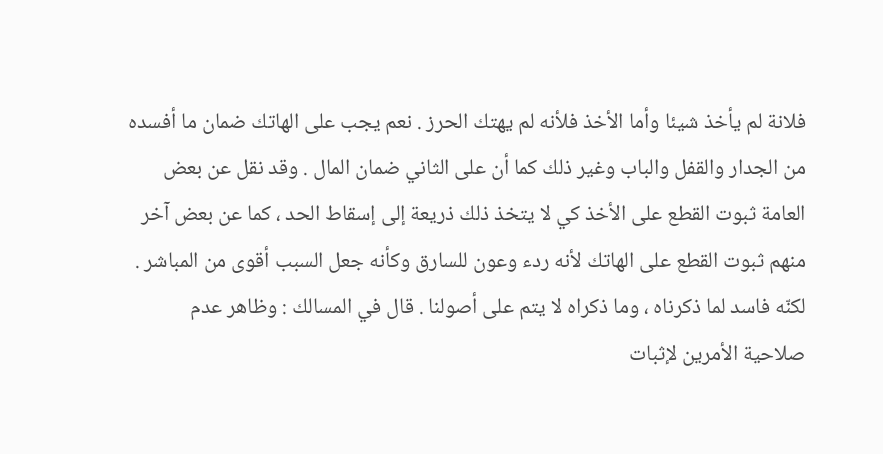فلانة لم يأخذ شيئا وأما الأخذ فلأنه لم يهتك الحرز . نعم يجب على الهاتك ضمان ما أفسده من الجدار والقفل والباب وغير ذلك كما أن على الثاني ضمان المال . وقد نقل عن بعض العامة ثبوت القطع على الأخذ كي لا يتخذ ذلك ذريعة إلى إسقاط الحد ، كما عن بعض آخر منهم ثبوت القطع على الهاتك لأنه ردء وعون للسارق وكأنه جعل السبب أقوى من المباشر . لكنّه فاسد لما ذكرناه ، وما ذكراه لا يتم على أصولنا . قال في المسالك : وظاهر عدم صلاحية الأمرين لإثبات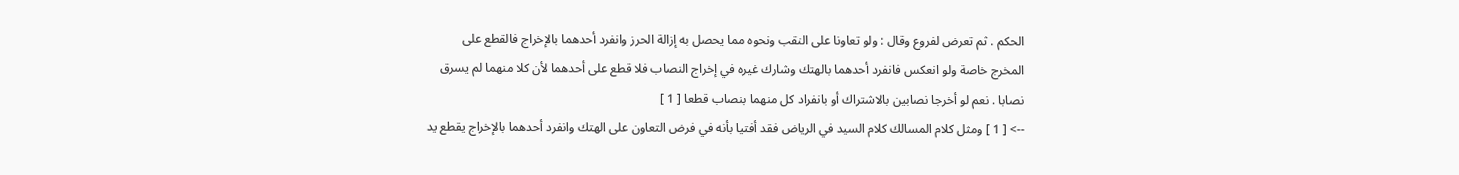الحكم . ثم تعرض لفروع وقال : ولو تعاونا على النقب ونحوه مما يحصل به إزالة الحرز وانفرد أحدهما بالإخراج فالقطع على المخرج خاصة ولو انعكس فانفرد أحدهما بالهتك وشارك غيره في إخراج النصاب فلا قطع على أحدهما لأن كلا منهما لم يسرق نصابا . نعم لو أخرجا نصابين بالاشتراك أو بانفراد كل منهما بنصاب قطعا [ 1 ]
--> [ 1 ] ومثل كلام المسالك كلام السيد في الرياض فقد أفتيا بأنه في فرض التعاون على الهتك وانفرد أحدهما بالإخراج يقطع يد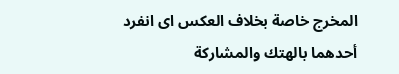المخرج خاصة بخلاف العكس اى انفرد أحدهما بالهتك والمشاركة